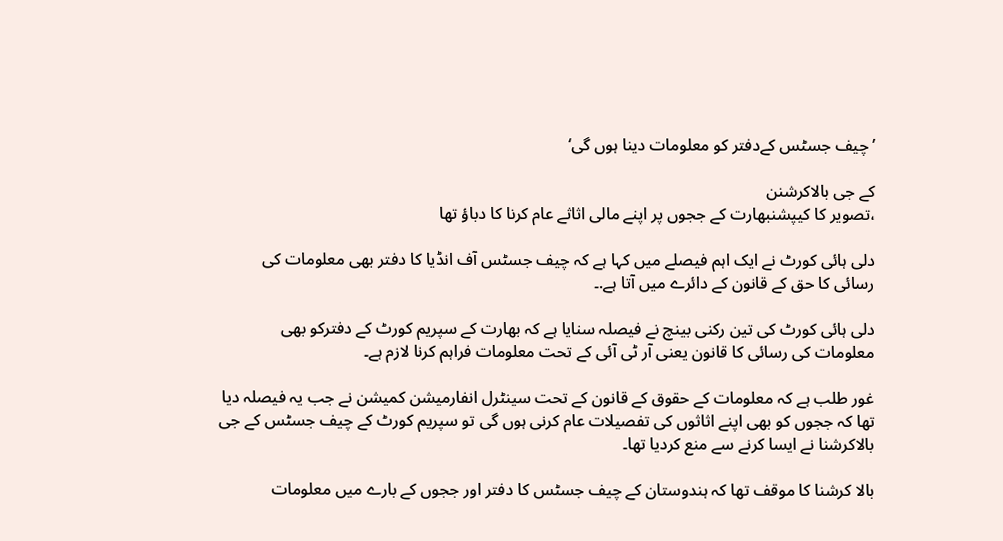’چیف جسٹس کےدفتر کو معلومات دینا ہوں گی‘

کے جی بالاکرشنن
،تصویر کا کیپشنبھارت کے ججوں پر اپنے مالی اثاثے عام کرنا کا دباؤ تھا

دلی ہائی کورٹ نے ایک اہم فیصلے میں کہا ہے کہ چیف جسٹس آف انڈیا کا دفتر بھی معلومات کی رسائی کا حق کے قانون کے دائرے میں آتا ہے.۔

دلی ہائی کورٹ کی تین رکنی بینچ نے فیصلہ سنایا ہے کہ بھارت کے سپریم کورٹ کے دفترکو بھی معلومات کی رسائی کا قانون یعنی آر ٹی آئی کے تحت معلومات فراہم کرنا لازم ہے۔

غور طلب ہے کہ معلومات کے حقوق کے قانون کے تحت سینٹرل انفارمیشن کمیشن نے جب یہ فیصلہ دیا تھا کہ ججوں کو بھی اپنے اثاثوں کی تفصیلات عام کرنی ہوں گی تو سپریم کورٹ کے چیف جسٹس کے جی بالاکرشنا نے ایسا کرنے سے منع کردیا تھا۔

بالا کرشنا کا موقف تھا کہ ہندوستان کے چیف جسٹس کا دفتر اور ججوں کے بارے میں معلومات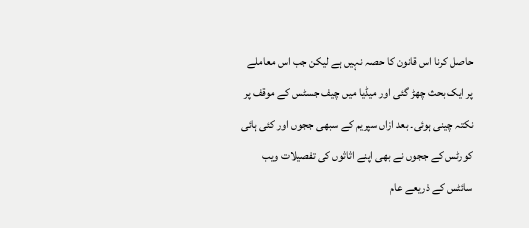حاصل کرنا اس قانون کا حصہ نہیں ہے لیکن جب اس معاملے پر ایک بحث چھڑ گئی اور میڈیا میں چیف جسٹس کے موقف پر نکتہ چینی ہوئی۔ بعد ازاں سپریم کے سبھی ججوں اور کئی ہائی کورٹس کے ججوں نے بھی اپنے اثاثوں کی تفصیلات ویب سائٹس کے ذریعے عام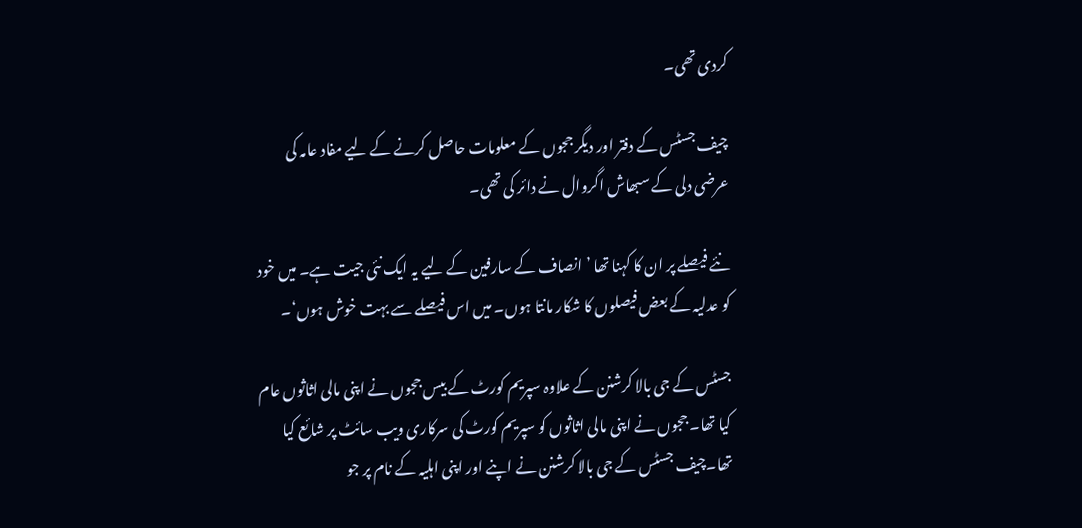کردی تھی۔

چیف جسٹس کے دفتر اور دیگر ججوں کے معلومات حاصل کرنے کے لیے مفاد عامہ کی عرضی دلی کے سبھاش اگروال نے دائر کی تھی۔

نئے فیصلے پر ان کا کہنا تھا ’انصاف کے سارفین کے لیے یہ ایک نئی جیت ہے۔ میں خود کو عدلیہ کے بعض فیصلوں کا شکار مانتا ہوں۔ میں اس فیصلے سے بہت خوش ہوں‘۔

جسٹس کے جی بالا کرشنن کے علاوہ سپریم کورٹ کے بیس ججوں نے اپنی مالی اثاثوں عام کیا تھا۔ ججوں نے اپنی مالی اثاثوں کو سپریم کورٹ کی سرکاری ویب سائٹ پر شائع کیا تھا۔چیف جسٹس کے جی بالا کرشنن نے اپنے اور اپنی اہلیہ کے نام پر جو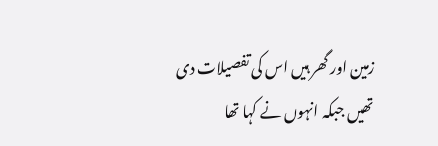زمین اور گھر ہیں اس کی تفصیلات دی تھیں جبکہ انہوں نے کہا تھا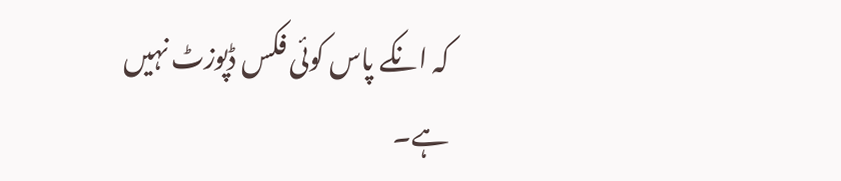کہ انکے پاس کوئی فکس ڈپوزٹ نہیں ہے۔